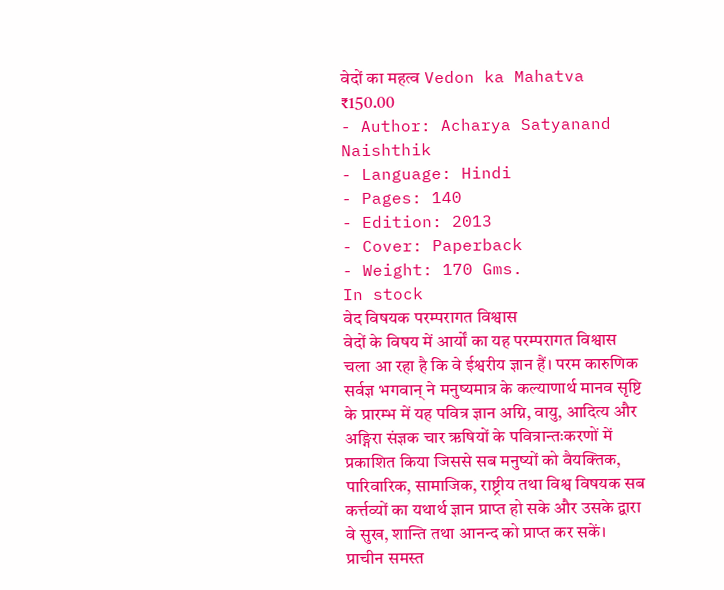वेदों का महत्व Vedon ka Mahatva
₹150.00
- Author: Acharya Satyanand Naishthik
- Language: Hindi
- Pages: 140
- Edition: 2013
- Cover: Paperback
- Weight: 170 Gms.
In stock
वेद विषयक परम्परागत विश्वास
वेदों के विषय में आर्यों का यह परम्परागत विश्वास चला आ रहा है कि वे ईश्वरीय ज्ञान हैं। परम कारुणिक सर्वज्ञ भगवान् ने मनुष्यमात्र के कल्याणार्थ मानव सृष्टि के प्रारम्भ में यह पवित्र ज्ञान अग्नि, वायु, आदित्य और अङ्गिरा संज्ञक चार ऋषियों के पवित्रान्तःकरणों में प्रकाशित किया जिससे सब मनुष्यों को वैयक्तिक, पारिवारिक, सामाजिक, राष्ट्रीय तथा विश्व विषयक सब कर्त्तव्यों का यथार्थ ज्ञान प्राप्त हो सके और उसके द्वारा वे सुख, शान्ति तथा आनन्द को प्राप्त कर सकें। प्राचीन समस्त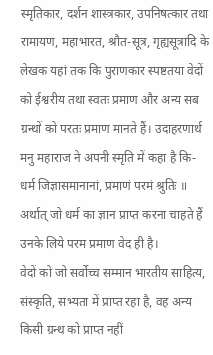स्मृतिकार, दर्शन शास्त्रकार, उपनिषत्कार तथा रामायण, महाभारत, श्रौत-सूत्र, गृह्यसूत्रादि के लेखक यहां तक कि पुराणकार स्पष्टतया वेदों को ईश्वरीय तथा स्वतः प्रमाण और अन्य सब ग्रन्थों को परतः प्रमाण मानते हैं। उदाहरणार्थ मनु महाराज ने अपनी स्मृति में कहा है कि-
धर्म जिज्ञासमानानां, प्रमाणं परमं श्रुतिः ॥
अर्थात् जो धर्म का ज्ञान प्राप्त करना चाहते हैं उनके लिये परम प्रमाण वेद ही है।
वेदों को जो सर्वोच्च सम्मान भारतीय साहित्य, संस्कृति, सभ्यता में प्राप्त रहा है, वह अन्य किसी ग्रन्थ को प्राप्त नहीं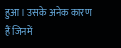हुआ। उसके अनेक कारण हैं जिनमें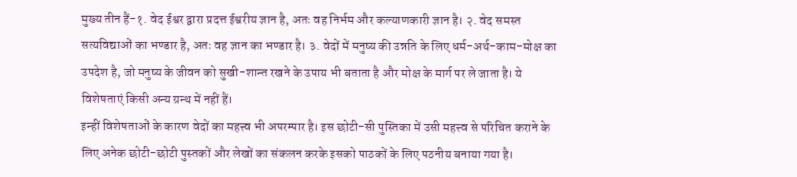मुख्य तीन हैं-१. वेद ईश्वर द्वारा प्रदत्त ईश्वरीय ज्ञान है, अतः वह निर्भम और कल्याणकारी ज्ञान है। २. वेद समस्त सत्यविद्याओं का भण्डार है, अतः वह ज्ञान का भण्डार है। ३. वेदों में मनुष्य की उन्नति के लिए धर्म-अर्थ-काम-मोक्ष का उपदेश है, जो मनुष्य के जीवन को सुखी-शान्त रखने के उपाय भी बताता है और मोक्ष के मार्ग पर ले जाता है। ये विशेषताएं किसी अन्य ग्रन्थ में नहीं हैं।
इन्हीं विशेषताओं के कारण वेदों का महत्त्व भी अपरम्पार है। इस छोटी-सी पुस्तिका में उसी महत्त्व से परिचित कराने के लिए अनेक छोटी-छोटी पुस्तकों और लेखों का संकलन करके इसको पाठकों के लिए पठनीय बनाया गया है।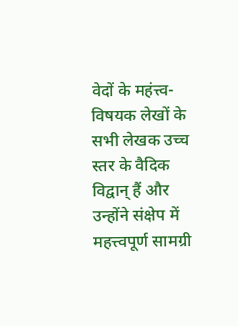वेदों के महंत्त्व-विषयक लेखों के सभी लेखक उच्च स्तर के वैदिक विद्वान् हैं और उन्होंने संक्षेप में महत्त्वपूर्ण सामग्री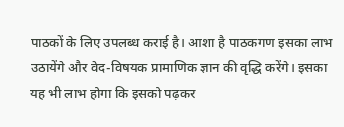पाठकों के लिए उपलब्ध कराई है। आशा है पाठकगण इसका लाभ उठायेंगे और वेद-विषयक प्रामाणिक ज्ञान की वृद्धि करेंगे। इसका यह भी लाभ होगा कि इसको पढ़कर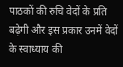पाठकों की रुचि वेदों के प्रति बढ़ेगी और इस प्रकार उनमें वेदों के स्वाध्याय की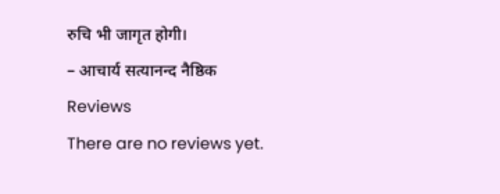रुचि भी जागृत होगी।
– आचार्य सत्यानन्द नैष्ठिक
Reviews
There are no reviews yet.